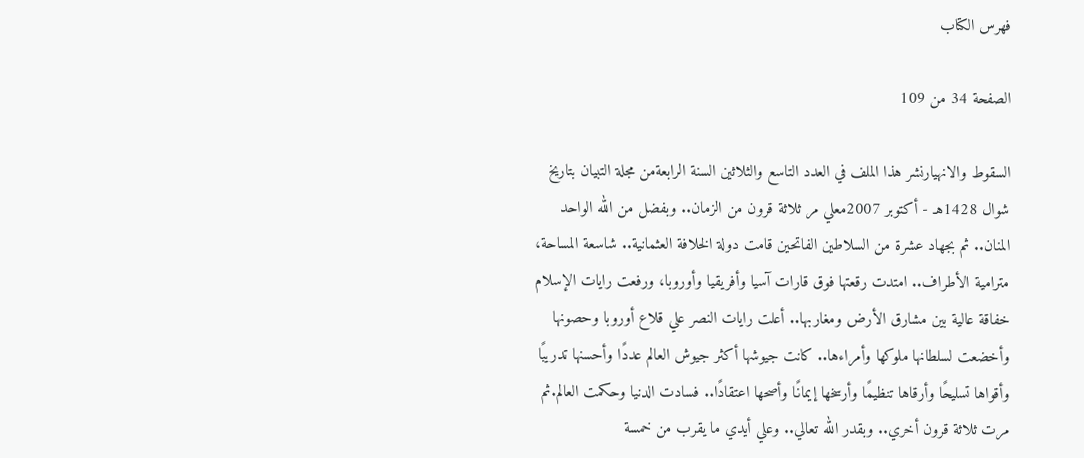فهرس الكتاب

الصفحة 34 من 109

السقوط والانهيارنشر هذا الملف في العدد التاسع والثلاثين السنة الرابعةمن مجلة التبيان بتاريخ شوال 1428هـ - أكتوبر 2007معلي مر ثلاثة قرون من الزمان.. وبفضل من الله الواحد المنان.. ثم بجهاد عشرة من السلاطين الفاتحين قامت دولة الخلافة العثمانية.. شاسعة المساحة، مترامية الأطراف.. امتدت رقعتها فوق قارات آسيا وأفريقيا وأوروبا، ورفعت رايات الإسلام خفاقة عالية بين مشارق الأرض ومغاربها.. أعلت رايات النصر علي قلاع أوروبا وحصونها وأخضعت لسلطانها ملوكها وأمراءها.. كانت جيوشها أكثر جيوش العالم عددًا وأحسنها تدريبًا وأقواها تسليحًا وأرقاها تنظيمًا وأرسخها إيمانًا وأصحها اعتقادًا.. فسادت الدنيا وحكمت العالم.ثم مرت ثلاثة قرون أخري.. وبقدر الله تعالي.. وعلي أيدي ما يقرب من خمسة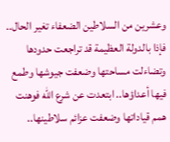وعشرين من السلاطين الضعفاء تغير الحال.. فإذا بالدولة العظيمة قد تراجعت حدودها وتضاءلت مساحتها وضعفت جيوشها وطمع فيها أعداؤها.. ابتعدت عن شرع الله فوهنت همم قياداتها وضعفت عزائم سلاطينها..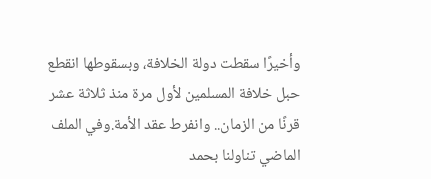وأخيرًا سقطت دولة الخلافة، وبسقوطها انقطع حبل خلافة المسلمين لأول مرة منذ ثلاثة عشر قرنًا من الزمان.. وانفرط عقد الأمة.وفي الملف الماضي تناولنا بحمد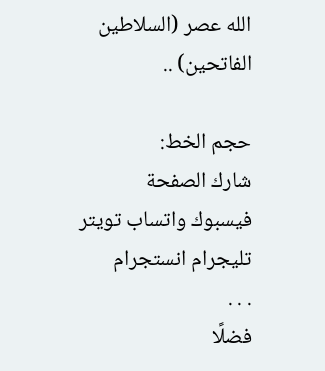الله عصر (السلاطين الفاتحين) ..

حجم الخط:
شارك الصفحة
فيسبوك واتساب تويتر تليجرام انستجرام
. . .
فضلًا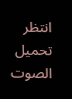انتظر تحميل الصوت